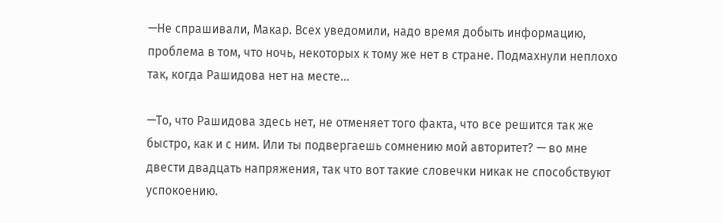—Не спрашивали, Макар. Всех уведомили, надо время добыть информацию, проблема в том, что ночь, некоторых к тому же нет в стране. Подмахнули неплохо так, когда Рашидова нет на месте…

—То, что Рашидова здесь нет, не отменяет того факта, что все решится так же быстро, как и с ним. Или ты подвергаешь сомнению мой авторитет? — во мне двести двадцать напряжения, так что вот такие словечки никак не способствуют успокоению.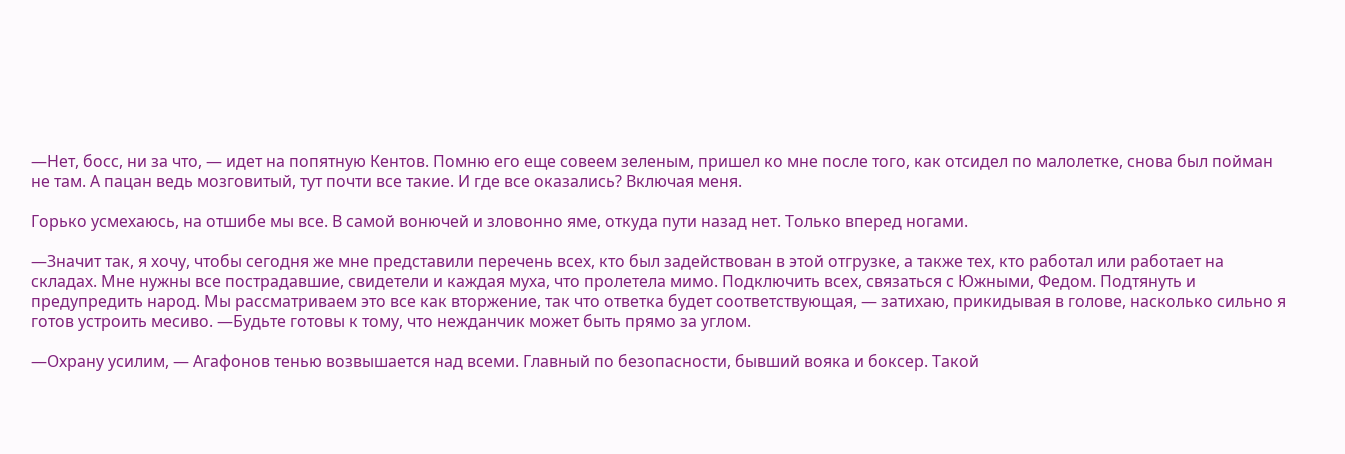—Нет, босс, ни за что, — идет на попятную Кентов. Помню его еще совеем зеленым, пришел ко мне после того, как отсидел по малолетке, снова был пойман не там. А пацан ведь мозговитый, тут почти все такие. И где все оказались? Включая меня.

Горько усмехаюсь, на отшибе мы все. В самой вонючей и зловонно яме, откуда пути назад нет. Только вперед ногами.

—Значит так, я хочу, чтобы сегодня же мне представили перечень всех, кто был задействован в этой отгрузке, а также тех, кто работал или работает на складах. Мне нужны все пострадавшие, свидетели и каждая муха, что пролетела мимо. Подключить всех, связаться с Южными, Федом. Подтянуть и предупредить народ. Мы рассматриваем это все как вторжение, так что ответка будет соответствующая, — затихаю, прикидывая в голове, насколько сильно я готов устроить месиво. —Будьте готовы к тому, что нежданчик может быть прямо за углом.

—Охрану усилим, — Агафонов тенью возвышается над всеми. Главный по безопасности, бывший вояка и боксер. Такой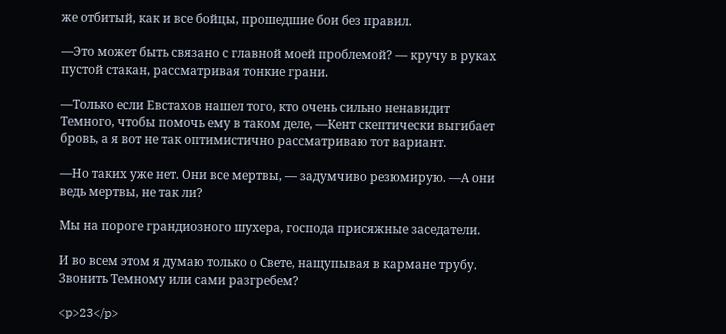же отбитый, как и все бойцы, прошедшие бои без правил.

—Это может быть связано с главной моей проблемой? — кручу в руках пустой стакан, рассматривая тонкие грани.

—Только если Евстахов нашел того, кто очень сильно ненавидит Темного, чтобы помочь ему в таком деле, —Кент скептически выгибает бровь, а я вот не так оптимистично рассматриваю тот вариант.

—Но таких уже нет. Они все мертвы, — задумчиво резюмирую. —А они ведь мертвы, не так ли?

Мы на пороге грандиозного шухера, господа присяжные заседатели.

И во всем этом я думаю только о Свете, нащупывая в кармане трубу. Звонить Темному или сами разгребем?

<p>23</p>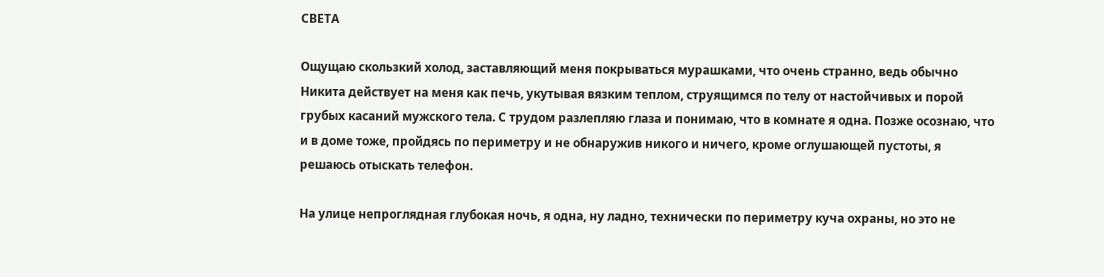СВЕТА

Ощущаю скользкий холод, заставляющий меня покрываться мурашками, что очень странно, ведь обычно Никита действует на меня как печь, укутывая вязким теплом, струящимся по телу от настойчивых и порой грубых касаний мужского тела. С трудом разлепляю глаза и понимаю, что в комнате я одна. Позже осознаю, что и в доме тоже, пройдясь по периметру и не обнаружив никого и ничего, кроме оглушающей пустоты, я решаюсь отыскать телефон.

На улице непроглядная глубокая ночь, я одна, ну ладно, технически по периметру куча охраны, но это не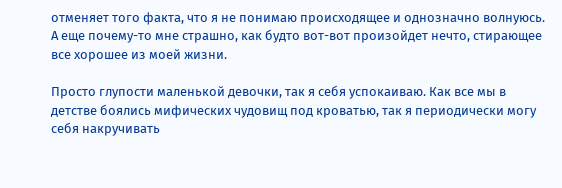отменяет того факта, что я не понимаю происходящее и однозначно волнуюсь. А еще почему-то мне страшно, как будто вот-вот произойдет нечто, стирающее все хорошее из моей жизни.

Просто глупости маленькой девочки, так я себя успокаиваю. Как все мы в детстве боялись мифических чудовищ под кроватью, так я периодически могу себя накручивать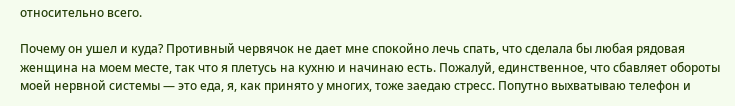относительно всего.

Почему он ушел и куда? Противный червячок не дает мне спокойно лечь спать, что сделала бы любая рядовая женщина на моем месте, так что я плетусь на кухню и начинаю есть. Пожалуй, единственное, что сбавляет обороты моей нервной системы — это еда, я, как принято у многих, тоже заедаю стресс. Попутно выхватываю телефон и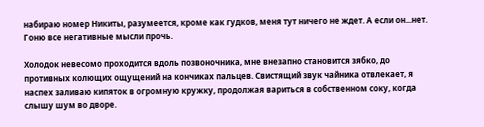набираю номер Никиты, разумеется, кроме как гудков, меня тут ничего не ждет. А если он...нет. Гоню все негативные мысли прочь.

Холодок невесомо проходится вдоль позвоночника, мне внезапно становится зябко, до противных колющих ощущений на кончиках пальцев. Свистящий звук чайника отвлекает, я наспех заливаю кипяток в огромную кружку, продолжая вариться в собственном соку, когда слышу шум во дворе.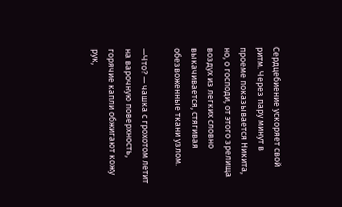Сердцебиение ускоряет свой ритм. Через пару минут в проеме показывается Никита, но, о господи, от этого зрелища воздух из легких словно выкачивается, стягивая обезвоженные ткани узлом.

—Что? — чашка с грохотом летит на варочную поверхность, горячие капли обжигают кожу рук,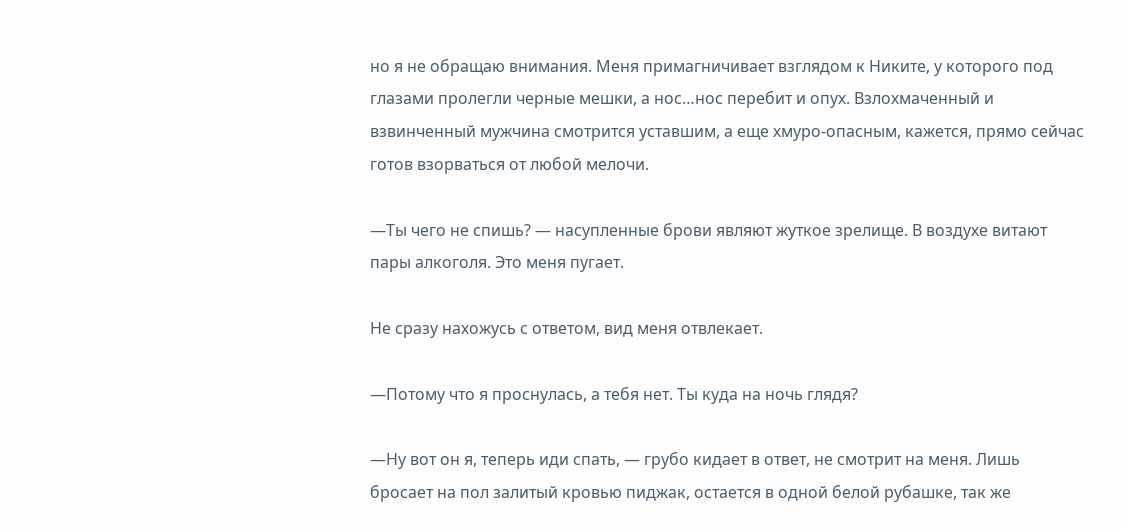но я не обращаю внимания. Меня примагничивает взглядом к Никите, у которого под глазами пролегли черные мешки, а нос…нос перебит и опух. Взлохмаченный и взвинченный мужчина смотрится уставшим, а еще хмуро-опасным, кажется, прямо сейчас готов взорваться от любой мелочи.

—Ты чего не спишь? — насупленные брови являют жуткое зрелище. В воздухе витают пары алкоголя. Это меня пугает.

Не сразу нахожусь с ответом, вид меня отвлекает.

—Потому что я проснулась, а тебя нет. Ты куда на ночь глядя?

—Ну вот он я, теперь иди спать, — грубо кидает в ответ, не смотрит на меня. Лишь бросает на пол залитый кровью пиджак, остается в одной белой рубашке, так же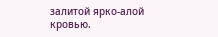залитой ярко-алой кровью.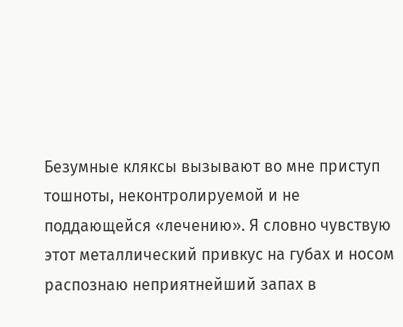Безумные кляксы вызывают во мне приступ тошноты, неконтролируемой и не поддающейся «лечению». Я словно чувствую этот металлический привкус на губах и носом распознаю неприятнейший запах в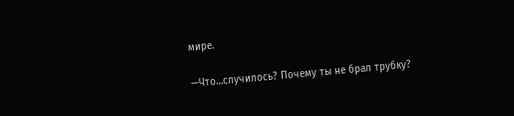мире.

—Что…случилось? Почему ты не брал трубку?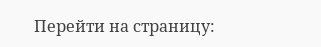Перейти на страницу: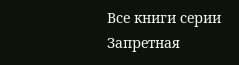Все книги серии Запретная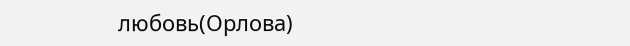любовь(Орлова)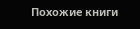Похожие книги